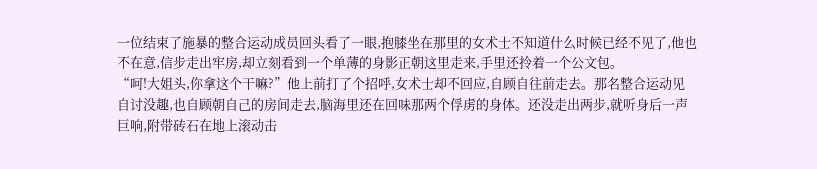一位结束了施暴的整合运动成员回头看了一眼,抱膝坐在那里的女术士不知道什么时候已经不见了,他也不在意,信步走出牢房,却立刻看到一个单薄的身影正朝这里走来,手里还拎着一个公文包。
“呵!大姐头,你拿这个干嘛?”他上前打了个招呼,女术士却不回应,自顾自往前走去。那名整合运动见自讨没趣,也自顾朝自己的房间走去,脑海里还在回味那两个俘虏的身体。还没走出两步,就听身后一声巨响,附带砖石在地上滚动击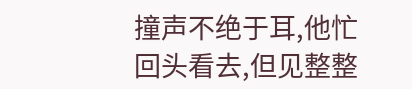撞声不绝于耳,他忙回头看去,但见整整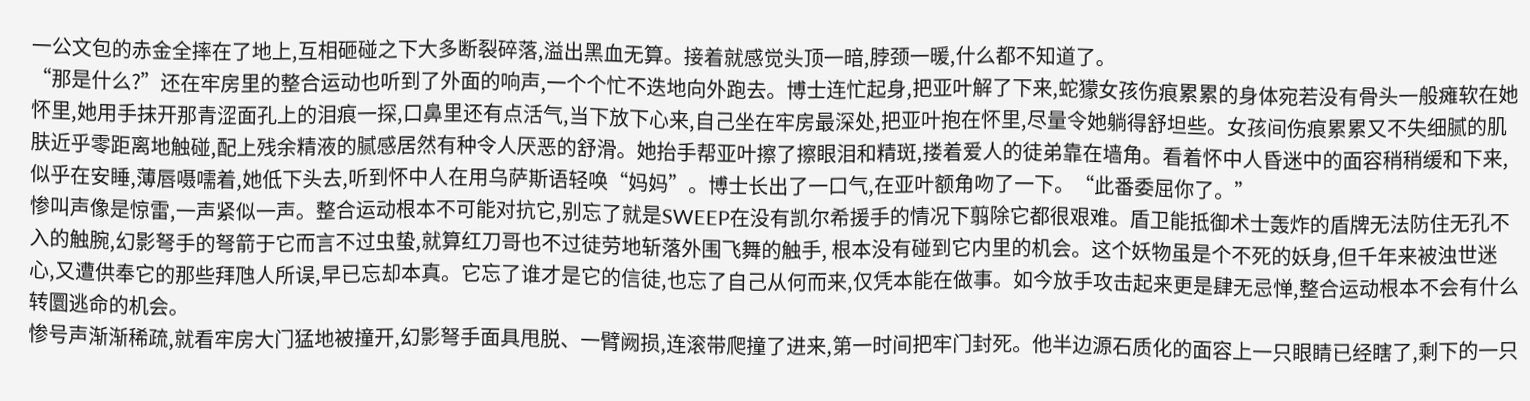一公文包的赤金全摔在了地上,互相砸碰之下大多断裂碎落,溢出黑血无算。接着就感觉头顶一暗,脖颈一暖,什么都不知道了。
“那是什么?”还在牢房里的整合运动也听到了外面的响声,一个个忙不迭地向外跑去。博士连忙起身,把亚叶解了下来,蛇獴女孩伤痕累累的身体宛若没有骨头一般瘫软在她怀里,她用手抹开那青涩面孔上的泪痕一探,口鼻里还有点活气,当下放下心来,自己坐在牢房最深处,把亚叶抱在怀里,尽量令她躺得舒坦些。女孩间伤痕累累又不失细腻的肌肤近乎零距离地触碰,配上残余精液的腻感居然有种令人厌恶的舒滑。她抬手帮亚叶擦了擦眼泪和精斑,搂着爱人的徒弟靠在墙角。看着怀中人昏迷中的面容稍稍缓和下来,似乎在安睡,薄唇嗫嚅着,她低下头去,听到怀中人在用乌萨斯语轻唤“妈妈”。博士长出了一口气,在亚叶额角吻了一下。“此番委屈你了。”
惨叫声像是惊雷,一声紧似一声。整合运动根本不可能对抗它,别忘了就是SWEEP在没有凯尔希援手的情况下翦除它都很艰难。盾卫能抵御术士轰炸的盾牌无法防住无孔不入的触腕,幻影弩手的弩箭于它而言不过虫蛰,就算红刀哥也不过徒劳地斩落外围飞舞的触手, 根本没有碰到它内里的机会。这个妖物虽是个不死的妖身,但千年来被浊世迷心,又遭供奉它的那些拜虺人所误,早已忘却本真。它忘了谁才是它的信徒,也忘了自己从何而来,仅凭本能在做事。如今放手攻击起来更是肆无忌惮,整合运动根本不会有什么转圜逃命的机会。
惨号声渐渐稀疏,就看牢房大门猛地被撞开,幻影弩手面具甩脱、一臂阙损,连滚带爬撞了进来,第一时间把牢门封死。他半边源石质化的面容上一只眼睛已经瞎了,剩下的一只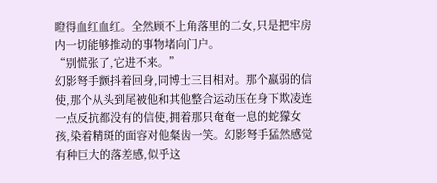瞪得血红血红。全然顾不上角落里的二女,只是把牢房内一切能够推动的事物堵向门户。
“别慌张了,它进不来。”
幻影弩手颤抖着回身,同博士三目相对。那个羸弱的信使,那个从头到尾被他和其他整合运动压在身下欺凌连一点反抗都没有的信使,拥着那只奄奄一息的蛇獴女孩,染着精斑的面容对他粲齿一笑。幻影弩手猛然感觉有种巨大的落差感,似乎这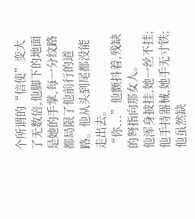个所谓的“信使”变大了无数倍,他脚下的地面是她的手掌,每一分纹路都局限了他前行的道路。他从头到尾都没能走出去。
“你...”他颤抖着,残缺的弩指向那女人。
他浑身披挂,她一丝不挂;他手持器械,她手无寸铁;他虽然缺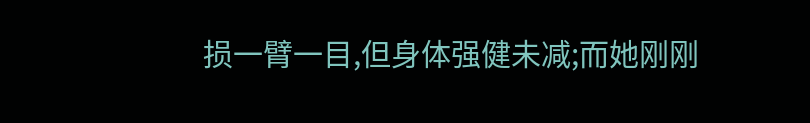损一臂一目,但身体强健未减;而她刚刚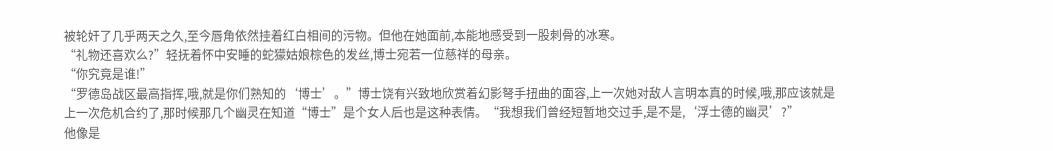被轮奸了几乎两天之久,至今唇角依然挂着红白相间的污物。但他在她面前,本能地感受到一股刺骨的冰寒。
“礼物还喜欢么?”轻抚着怀中安睡的蛇獴姑娘棕色的发丝,博士宛若一位慈祥的母亲。
“你究竟是谁!”
“罗德岛战区最高指挥,哦,就是你们熟知的‘博士’。”博士饶有兴致地欣赏着幻影弩手扭曲的面容,上一次她对敌人言明本真的时候,哦,那应该就是上一次危机合约了,那时候那几个幽灵在知道“博士”是个女人后也是这种表情。“我想我们曾经短暂地交过手,是不是,‘浮士德的幽灵’?”
他像是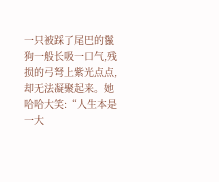一只被踩了尾巴的鬣狗一般长吸一口气,残损的弓弩上紫光点点,却无法凝聚起来。她哈哈大笑:“人生本是一大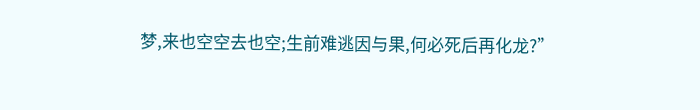梦,来也空空去也空;生前难逃因与果,何必死后再化龙?”